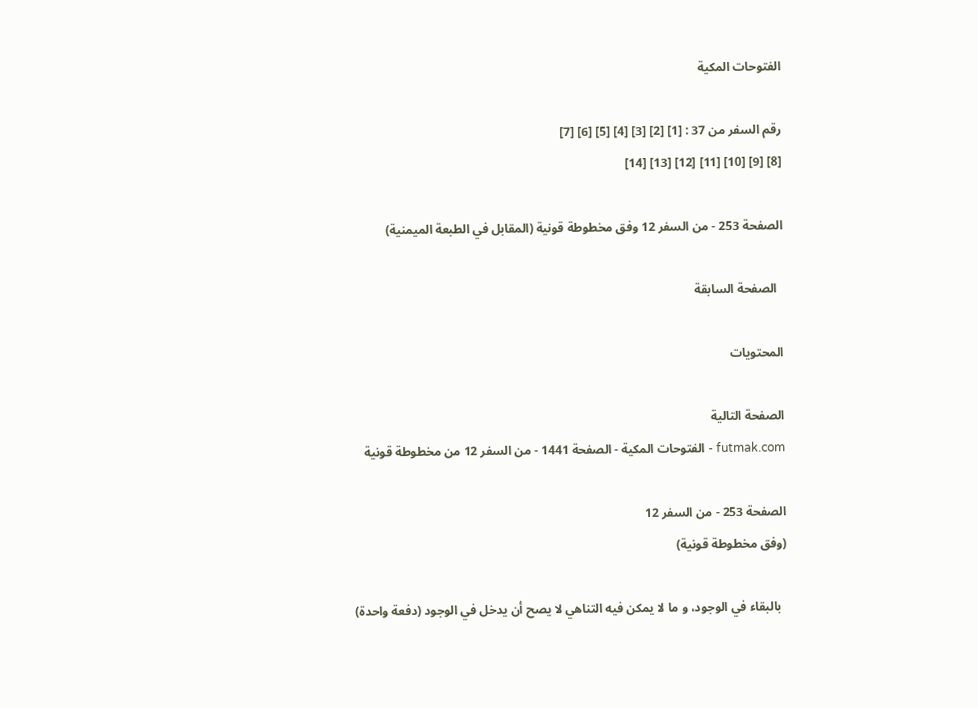الفتوحات المكية

رقم السفر من 37 : [1] [2] [3] [4] [5] [6] [7]
[8] [9] [10] [11] [12] [13] [14]

الصفحة 253 - من السفر 12 وفق مخطوطة قونية (المقابل في الطبعة الميمنية)

  الصفحة السابقة

المحتويات

الصفحة التالية
futmak.com - الفتوحات المكية - الصفحة 1441 - من السفر 12 من مخطوطة قونية

الصفحة 253 - من السفر 12
(وفق مخطوطة قونية)

  بالبقاء في الوجود، و ما لا يمكن فيه التناهي لا يصح أن يدخل في الوجود (دفعة واحدة)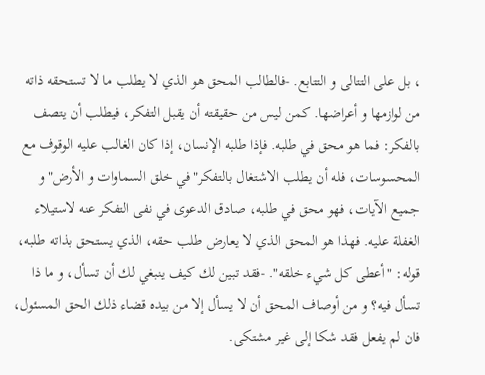، بل على التتالى و التتابع. -فالطالب المحق هو الذي لا يطلب ما لا تستحقه ذاته من لوازمها و أعراضها. كمن ليس من حقيقته أن يقبل التفكر، فيطلب أن يتصف بالفكر: فما هو محق في طلبه. فإذا طلبه الإنسان، إذا كان الغالب عليه الوقوف مع المحسوسات، فله أن يطلب الاشتغال بالتفكر"في خلق السماوات و الأرض"و جميع الآيات، فهو محق في طلبه، صادق الدعوى في نفى التفكر عنه لاستيلاء الغفلة عليه. فهذا هو المحق الذي لا يعارض طلب حقه، الذي يستحق بذاته طلبه، قوله: "أعطى كل شيء خلقه". -فقد تبين لك كيف ينبغي لك أن تسأل، و ما ذا تسأل فيه؟ و من أوصاف المحق أن لا يسأل إلا من بيده قضاء ذلك الحق المسئول، فان لم يفعل فقد شكا إلى غير مشتكى.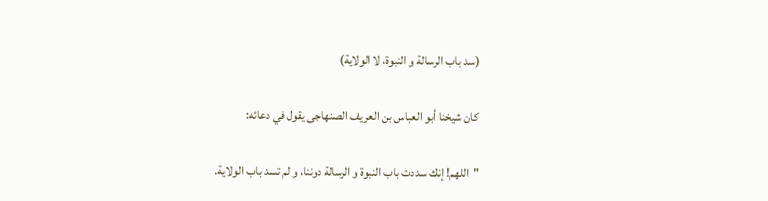(سد باب الرسالة و النبوة، لا الولاية)

كان شيخنا أبو العباس بن العريف الصنهاجى يقول في دعائه:

"اللهم! إنك سددت باب النبوة و الرسالة دوننا، و لم تسد باب الولاية.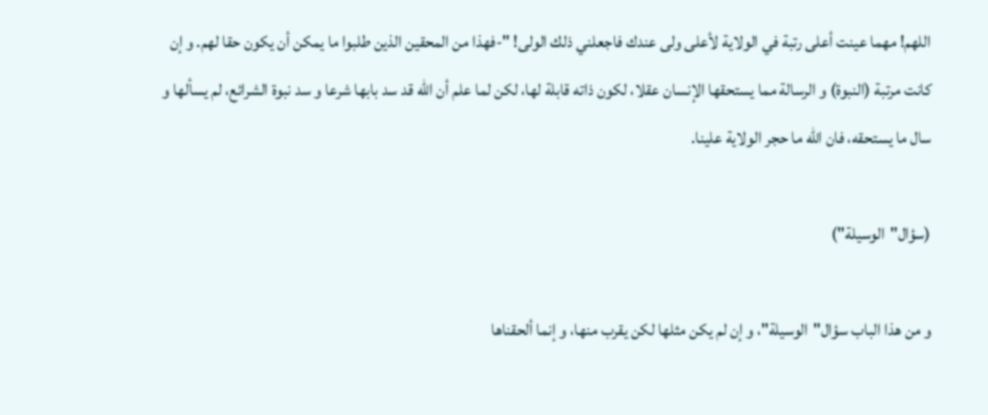اللهم! مهما عينت أعلى رتبة في الولاية لأعلى ولى عندك فاجعلني ذلك الولى! "-فهذا من المحقين الذين طلبوا ما يمكن أن يكون حقا لهم. و إن كانت مرتبة (النبوة) و الرسالة مما يستحقها الإنسان عقلا، لكون ذاته قابلة لها، لكن لما علم أن اللّٰه قد سد بابها شرعا و سد نبوة الشرائع، لم يسألها و سال ما يستحقه، فان اللّٰه ما حجر الولاية علينا.

(سؤال"الوسيلة")

و من هذا الباب سؤال"الوسيلة"، و إن لم يكن مثلها لكن يقرب منها، و إنما ألحقناها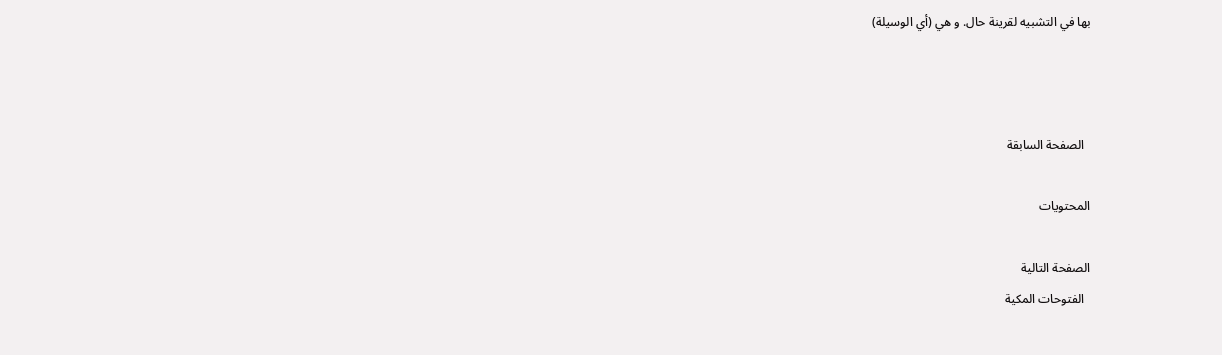بها في التشبيه لقرينة حال. و هي (أي الوسيلة)



  الصفحة السابقة

المحتويات

الصفحة التالية
  الفتوحات المكية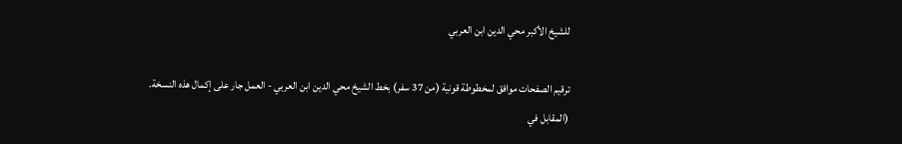للشيخ الأكبر محي الدين ابن العربي

ترقيم الصفحات موافق لمخطوطة قونية (من 37 سفر) بخط الشيخ محي الدين ابن العربي - العمل جار على إكمال هذه النسخة.
(المقابل في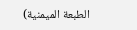الطبعة الميمنية)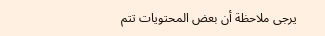يرجى ملاحظة أن بعض المحتويات تتم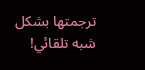ترجمتها بشكل شبه تلقائي!